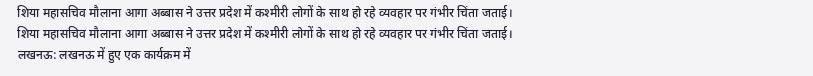शिया महासचिव मौलाना आगा अब्बास ने उत्तर प्रदेश में कश्मीरी लोगों के साथ हो रहे व्यवहार पर गंभीर चिंता जताई।
शिया महासचिव मौलाना आगा अब्बास ने उत्तर प्रदेश में कश्मीरी लोगों के साथ हो रहे व्यवहार पर गंभीर चिंता जताई।
लखनऊ: लखनऊ में हुए एक कार्यक्रम में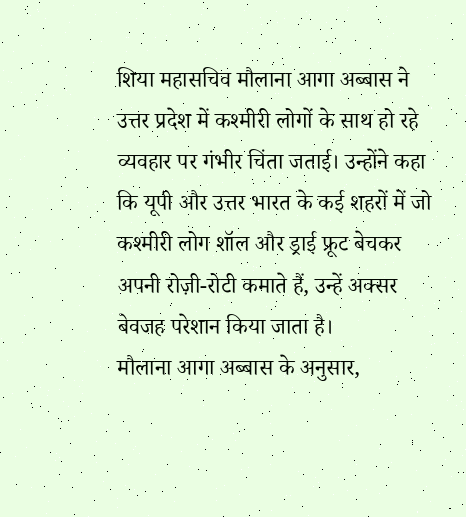शिया महासचिव मौलाना आगा अब्बास ने उत्तर प्रदेश में कश्मीरी लोगों के साथ हो रहे व्यवहार पर गंभीर चिंता जताई। उन्होंने कहा कि यूपी और उत्तर भारत के कई शहरों में जो कश्मीरी लोग शॉल और ड्राई फ्रूट बेचकर अपनी रोज़ी-रोटी कमाते हैं, उन्हें अक्सर बेवजह परेशान किया जाता है।
मौलाना आगा अब्बास के अनुसार,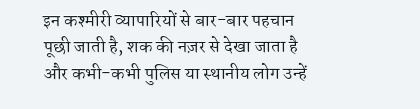इन कश्मीरी व्यापारियों से बार-बार पहचान पूछी जाती है, शक की नज़र से देखा जाता है और कभी-कभी पुलिस या स्थानीय लोग उन्हें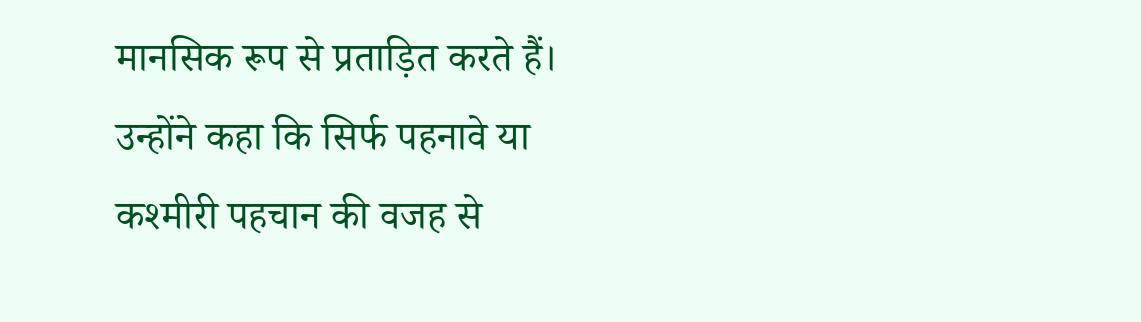मानसिक रूप से प्रताड़ित करते हैं। उन्होंने कहा कि सिर्फ पहनावे या कश्मीरी पहचान की वजह से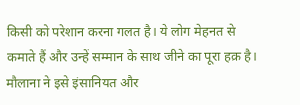किसी को परेशान करना गलत है। ये लोग मेहनत से कमाते हैं और उन्हें सम्मान के साथ जीने का पूरा हक़ है। मौलाना ने इसे इंसानियत और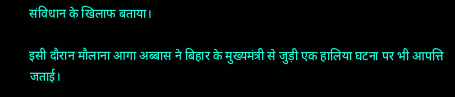संविधान के खिलाफ बताया।

इसी दौरान मौलाना आगा अब्बास ने बिहार के मुख्यमंत्री से जुड़ी एक हालिया घटना पर भी आपत्ति जताई।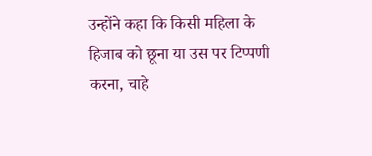उन्होंने कहा कि किसी महिला के हिजाब को छूना या उस पर टिप्पणी करना, चाहे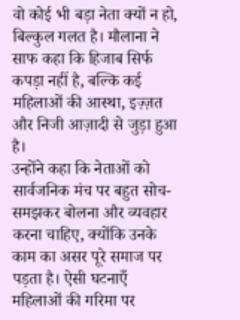वो कोई भी बड़ा नेता क्यों न हो, बिल्कुल गलत है। मौलाना ने साफ कहा कि हिजाब सिर्फ कपड़ा नहीं है, बल्कि कई महिलाओं की आस्था, इज़्ज़त और निजी आज़ादी से जुड़ा हुआ है।
उन्होंने कहा कि नेताओं को सार्वजनिक मंच पर बहुत सोच-समझकर बोलना और व्यवहार करना चाहिए, क्योंकि उनके काम का असर पूरे समाज पर पड़ता है। ऐसी घटनाएँ महिलाओं की गरिमा पर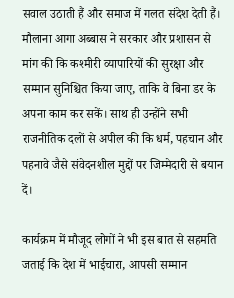सवाल उठाती हैं और समाज में गलत संदेश देती हैं।
मौलाना आगा अब्बास ने सरकार और प्रशासन से मांग की कि कश्मीरी व्यापारियों की सुरक्षा और सम्मान सुनिश्चित किया जाए, ताकि वे बिना डर के अपना काम कर सकें। साथ ही उन्होंने सभी राजनीतिक दलों से अपील की कि धर्म, पहचान और पहनावे जैसे संवेदनशील मुद्दों पर जिम्मेदारी से बयान दें।

कार्यक्रम में मौजूद लोगों ने भी इस बात से सहमति जताई कि देश में भाईचारा, आपसी सम्मान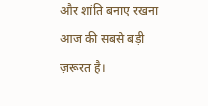और शांति बनाए रखना आज की सबसे बड़ी ज़रूरत है।